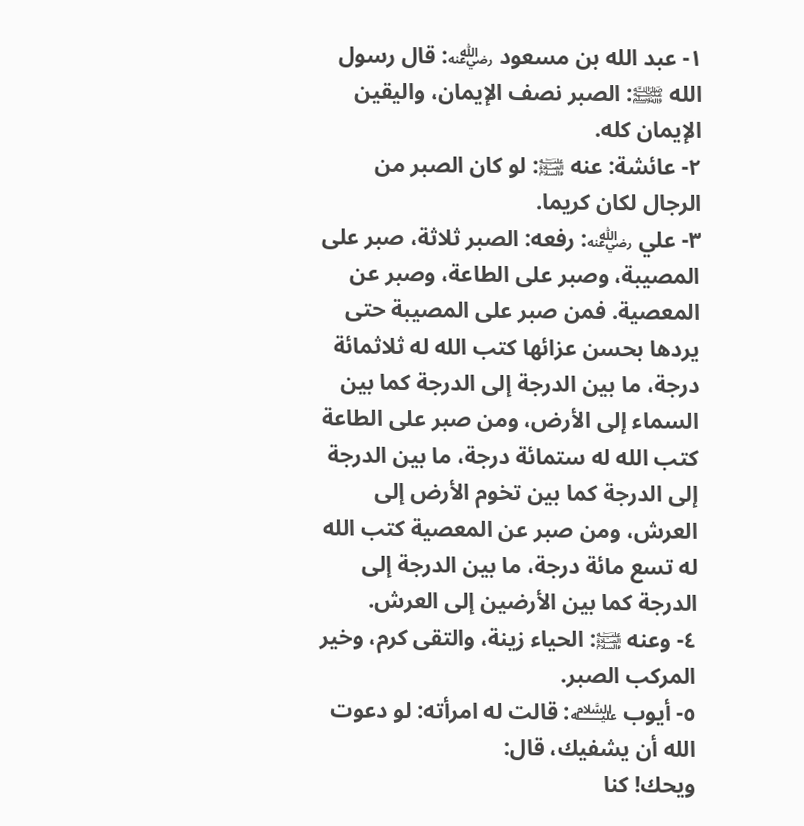١- عبد الله بن مسعود ﵁: قال رسول الله ﵌: الصبر نصف الإيمان، واليقين الإيمان كله.
٢- عائشة: عنه ﵊: لو كان الصبر من الرجال لكان كريما.
٣- علي ﵁: رفعه: الصبر ثلاثة، صبر على المصيبة، وصبر على الطاعة، وصبر عن المعصية. فمن صبر على المصيبة حتى يردها بحسن عزائها كتب الله له ثلاثمائة درجة، ما بين الدرجة إلى الدرجة كما بين السماء إلى الأرض، ومن صبر على الطاعة كتب الله له ستمائة درجة، ما بين الدرجة إلى الدرجة كما بين تخوم الأرض إلى العرش، ومن صبر عن المعصية كتب الله له تسع مائة درجة، ما بين الدرجة إلى الدرجة كما بين الأرضين إلى العرش.
٤- وعنه ﵊: الحياء زينة، والتقى كرم، وخير المركب الصبر.
٥- أيوب ﵇: قالت له امرأته: لو دعوت الله أن يشفيك، قال:
ويحك! كنا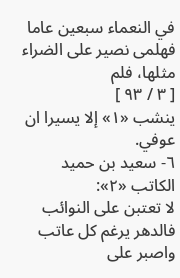في النعماء سبعين عاما فهلمى نصير على الضراء مثلها، فلم
[ ٣ / ٩٣ ]
ينشب «١» إلا يسيرا ان عوفي.
٦- سعيد بن حميد الكاتب «٢»:
لا تعتبن على النوائب فالدهر يرغم كل عاتب
واصبر على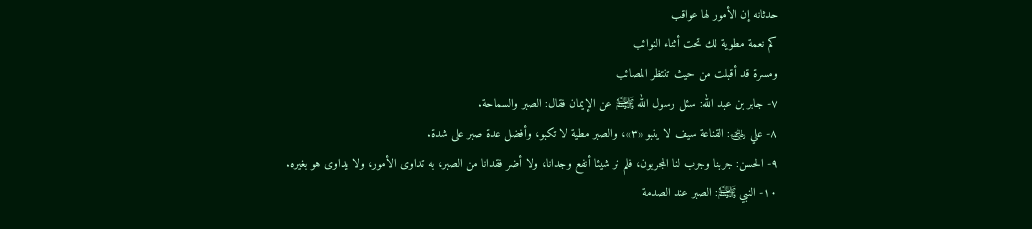حدثانه إن الأمور لها عواقب
كم نعمة مطوية لك تحت أثناء النوائب
ومسرة قد أقبلت من حيث تنتظر المصائب
٧- جابر بن عبد الله: سئل رسول الله ﵌ عن الإيمان فقال: الصبر والسماحة.
٨- علي ﵁: القناعة سيف لا ينبو «٣»، والصبر مطية لا تكبو، وأفضل عدة صبر على شدة.
٩- الحسن: جربنا وجرب لنا المجربون، فلم نر شيئا أنفع وجدانا، ولا أضر فقدانا من الصبر، به تداوى الأمور، ولا يداوى هو بغيره.
١٠- النبي ﵌: الصبر عند الصدمة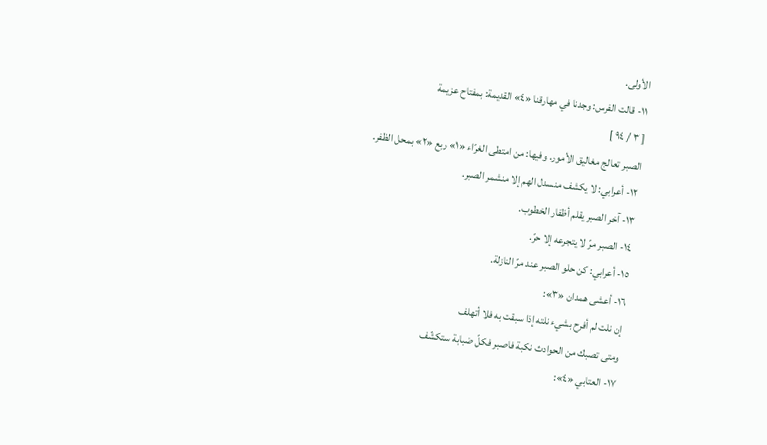الأولى.
١١- قالت الفرس: وجدنا في مهارقنا «٤» القديمة: بمفتاح عزيمة
[ ٣ / ٩٤ ]
الصبر تعالج مغاليق الأمور. وفيها: من امتطى الغرّاء «١» ربع «٢» بمحل الظفر.
١٢- أعرابي: لا يكشف منسدل الهم إلا منشمر الصبر.
١٣- آخر الصبر يقلم أظفار الخطوب.
١٤- الصبر مرّ لا يتجرعه إلا حرّ.
١٥- أعرابي: كن حلو الصبر عند مرّ النازلة.
١٦- أعشى همدان «٣»:
إن نلت لم أفرح بشيء نلته إذا سبقت به فلا أتهلف
ومتى تصبك من الحوادث نكبة فاصبر فكلّ ضبابة ستكشّف
١٧- العتابي «٤»: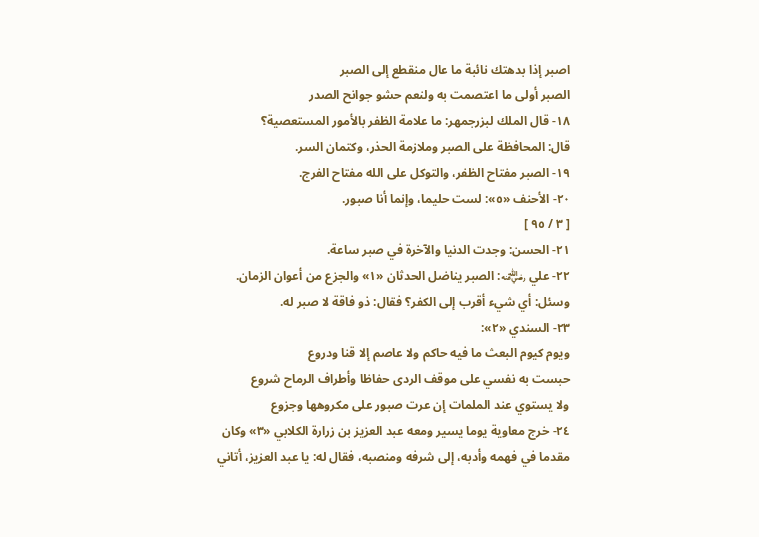اصبر إذا بدهتك نائبة ما عال منقطع إلى الصبر
الصبر أولى ما اعتصمت به ولنعم حشو جوانح الصدر
١٨- قال الملك لبزرجمهر: ما علامة الظفر بالأمور المستعصية؟
قال: المحافظة على الصبر وملازمة الحذر، وكتمان السر.
١٩- الصبر مفتاح الظفر، والتوكل على الله مفتاح الفرج.
٢٠- الأحنف «٥»: لست حليما، وإنما أنا صبور.
[ ٣ / ٩٥ ]
٢١- الحسن: وجدت الدنيا والآخرة في صبر ساعة.
٢٢- علي ﵁: الصبر يناضل الحدثان «١» والجزع من أعوان الزمان. وسئل: أي شيء أقرب إلى الكفر؟ فقال: ذو فاقة لا صبر له.
٢٣- السندي «٢»:
ويوم كيوم البعث ما فيه حاكم ولا عاصم إلا قنا ودروع
حبست به نفسي على موقف الردى حفاظا وأطراف الرماح شروع
ولا يستوي عند الملمات إن عرت صبور على مكروهها وجزوع
٢٤- خرج معاوية يوما يسير ومعه عبد العزيز بن زرارة الكلابي «٣» وكان مقدما في فهمه وأدبه، إلى شرفه ومنصبه، فقال له: يا عبد العزيز، أتاني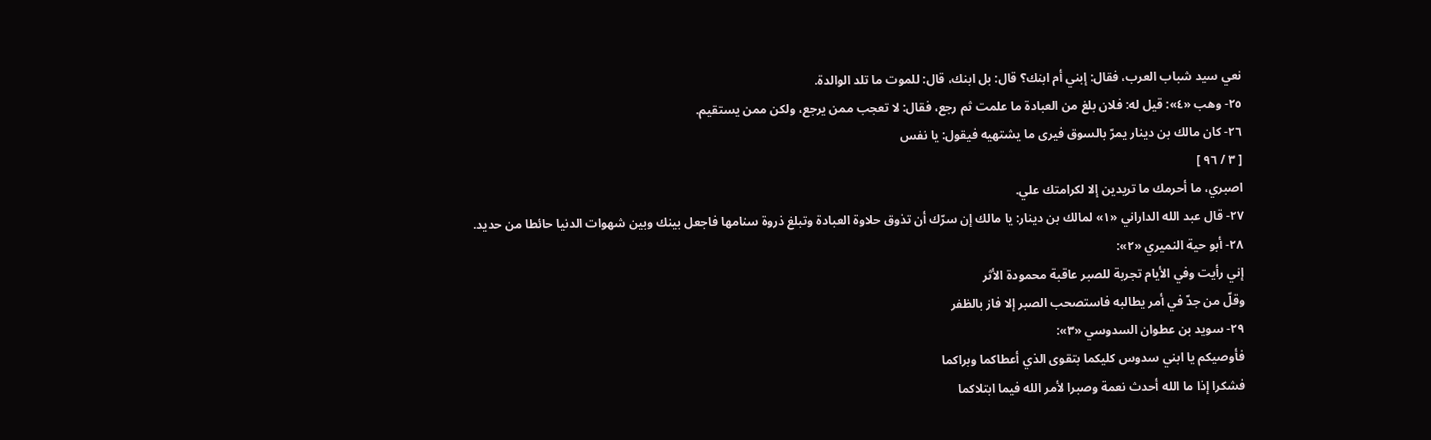نعي سيد شباب العرب، فقال: إبني أم ابنك؟ قال: بل ابنك، قال: للموت ما تلد الوالدة.
٢٥- وهب «٤»: قيل له: فلان بلغ من العبادة ما علمت ثم رجع، فقال: لا تعجب ممن يرجع، ولكن ممن يستقيم.
٢٦- كان مالك بن دينار يمرّ بالسوق فيرى ما يشتهيه فيقول: يا نفس
[ ٣ / ٩٦ ]
اصبري، ما أحرمك ما تريدين إلا لكرامتك علي.
٢٧- قال عبد الله الداراني «١» لمالك بن دينار: يا مالك إن سرّك أن تذوق حلاوة العبادة وتبلغ ذروة سنامها فاجعل بينك وبين شهوات الدنيا حائطا من حديد.
٢٨- أبو حية النميري «٢»:
إني رأيت وفي الأيام تجربة للصبر عاقبة محمودة الأثر
وقلّ من جدّ في أمر يطالبه فاستصحب الصبر إلا فاز بالظفر
٢٩- سويد بن عطوان السدوسي «٣»:
فأوصيكم يا ابني سدوس كليكما بتقوى الذي أعطاكما وبراكما
فشكرا إذا ما الله أحدث نعمة وصبرا لأمر الله فيما ابتلاكما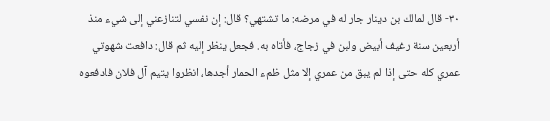٣٠- قال لمالك بن دينار جار له في مرضه: ما تشتهي؟ قال: إن نفسي لتنازعني إلى شيء منذ أربعين سنة رغيف أبيض ولبن في زجاج، فأتاه به. فجعل ينظر إليه ثم قال: دافعت شهوتي عمري كله حتى إذا لم يبق من عمري إلا مثل ظمء الحمار أجدها، انظروا يتيم آل فلان فادفعوه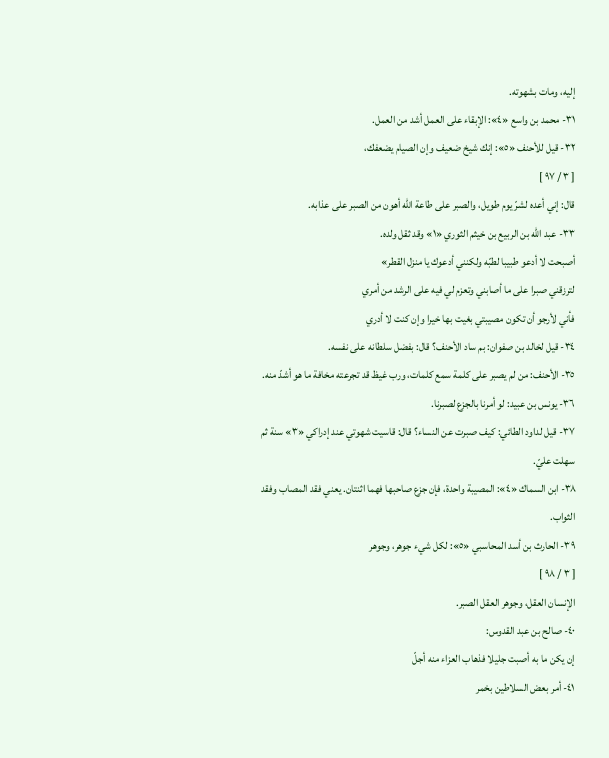إليه، ومات بشهوته.
٣١- محمد بن واسع «٤»: الإبقاء على العمل أشد من العمل.
٣٢- قيل للأحنف «٥»: إنك شيخ ضعيف وإن الصيام يضعفك،
[ ٣ / ٩٧ ]
قال: إني أعده لشرّ يوم طويل، والصبر على طاعة الله أهون من الصبر على عذابه.
٣٣- عبد الله بن الربيع بن خيثم الثوري «١» وقد ثقل ولده.
أصبحت لا أدعو طبيبا لطبّه ولكنني أدعوك يا منزل القطر»
لترزقني صبرا على ما أصابني وتعزم لي فيه على الرشد من أمري
فأني لأرجو أن تكون مصيبتي بغيت بها خيرا وإن كنت لا أدري
٣٤- قيل لخالد بن صفوان: بم ساد الأحنف؟ قال: بفضل سلطانه على نفسه.
٣٥- الأحنف: من لم يصبر على كلمة سمع كلمات، ورب غيظ قد تجرعته مخافة ما هو أشدّ منه.
٣٦- يونس بن عبيد: لو أمرنا بالجزع لصبرنا.
٣٧- قيل لداود الطائي: كيف صبرت عن النساء؟ قال: قاسيت شهوتي عند إدراكي «٣» سنة ثم سهلت عليّ.
٣٨- ابن السماك «٤»: المصيبة واحدة، فإن جزع صاحبها فهما اثنتان. يعني فقد المصاب وفقد الثواب.
٣٩- الحارث بن أسد المحاسبي «٥»: لكل شيء جوهر، وجوهر
[ ٣ / ٩٨ ]
الإنسان العقل، وجوهر العقل الصبر.
٤٠- صالح بن عبد القدوس:
إن يكن ما به أصبت جليلا فذهاب العزاء منه أجلّ
٤١- أمر بعض السلاطين بخمر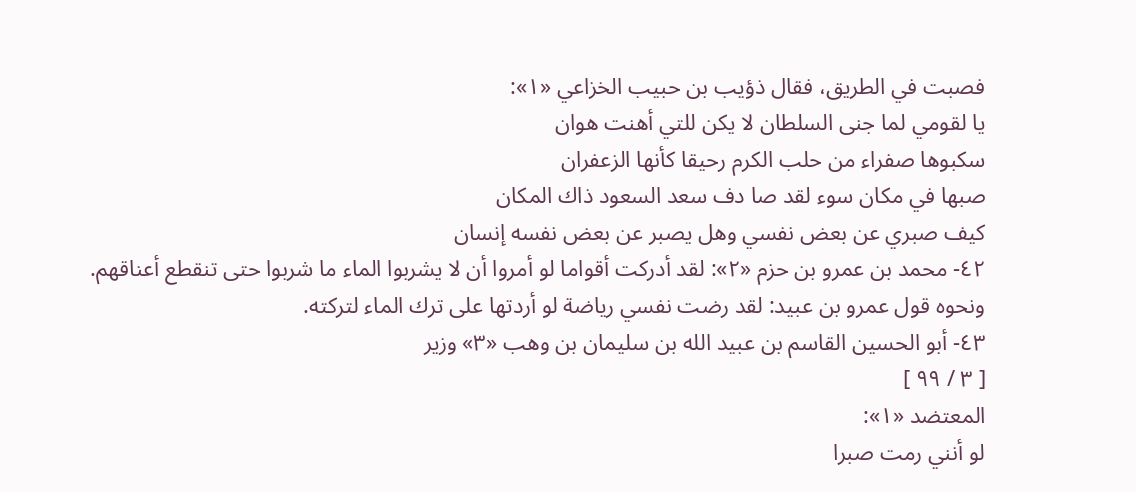فصبت في الطريق، فقال ذؤيب بن حبيب الخزاعي «١»:
يا لقومي لما جنى السلطان لا يكن للتي أهنت هوان
سكبوها صفراء من حلب الكرم رحيقا كأنها الزعفران
صبها في مكان سوء لقد صا دف سعد السعود ذاك المكان
كيف صبري عن بعض نفسي وهل يصبر عن بعض نفسه إنسان
٤٢- محمد بن عمرو بن حزم «٢»: لقد أدركت أقواما لو أمروا أن لا يشربوا الماء ما شربوا حتى تنقطع أعناقهم.
ونحوه قول عمرو بن عبيد: لقد رضت نفسي رياضة لو أردتها على ترك الماء لتركته.
٤٣- أبو الحسين القاسم بن عبيد الله بن سليمان بن وهب «٣» وزير
[ ٣ / ٩٩ ]
المعتضد «١»:
لو أنني رمت صبرا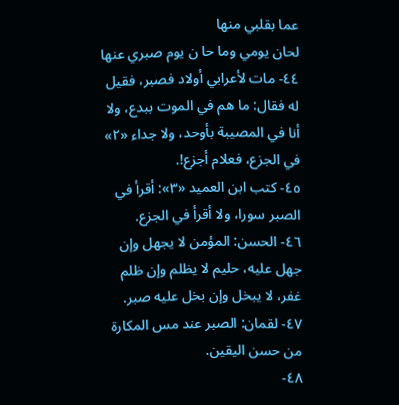عما بقلبي منها
لحان يومي وما حا ن يوم صبري عنها
٤٤- مات لأعرابي أولاد فصبر، فقيل له فقال: ما هم في الموت ببدع، ولا أنا في المصيبة بأوحد، ولا جداء «٢» في الجزع، فعلام أجزع!.
٤٥- كتب ابن العميد «٣»: أقرأ في الصبر سورا، ولا أقرأ في الجزع.
٤٦- الحسن: المؤمن لا يجهل وإن جهل عليه، حليم لا يظلم وإن ظلم غفر، لا يبخل وإن بخل عليه صبر.
٤٧- لقمان: الصبر عند مس المكارة من حسن اليقين.
٤٨-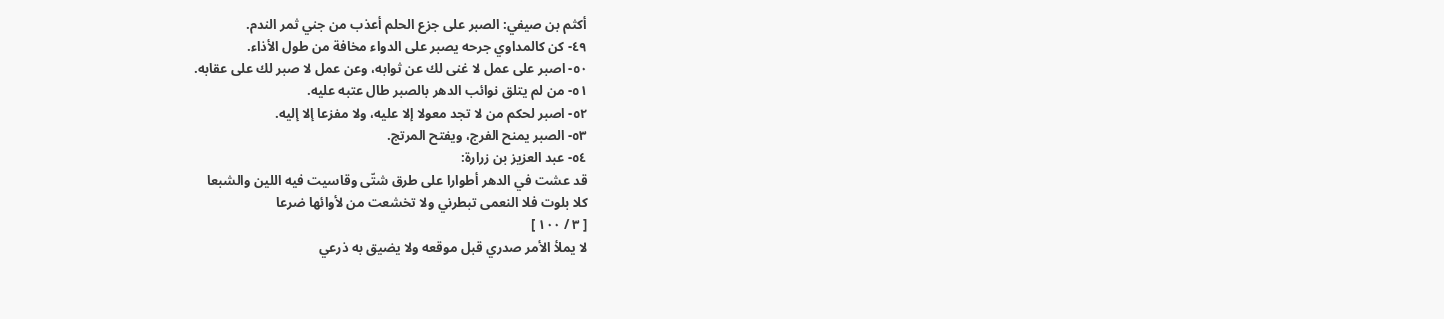أكثم بن صيفي: الصبر على جزع الحلم أعذب من جني ثمر الندم.
٤٩- كن كالمداوي جرحه يصبر على الدواء مخافة من طول الأذاء.
٥٠- اصبر على عمل لا غنى لك عن ثوابه، وعن عمل لا صبر لك على عقابه.
٥١- من لم يتلق نوائب الدهر بالصبر طال عتبه عليه.
٥٢- اصبر لحكم من لا تجد معولا إلا عليه، ولا مفزعا إلا إليه.
٥٣- الصبر يمنح الفرج، ويفتح المرتج.
٥٤- عبد العزيز بن زرارة:
قد عشت في الدهر أطوارا على طرق شتّى وقاسيت فيه اللين والشبعا
كلا بلوت فلا النعمى تبطرني ولا تخشعت من لأوائها ضرعا
[ ٣ / ١٠٠ ]
لا يملأ الأمر صدري قبل موقعه ولا يضيق به ذرعي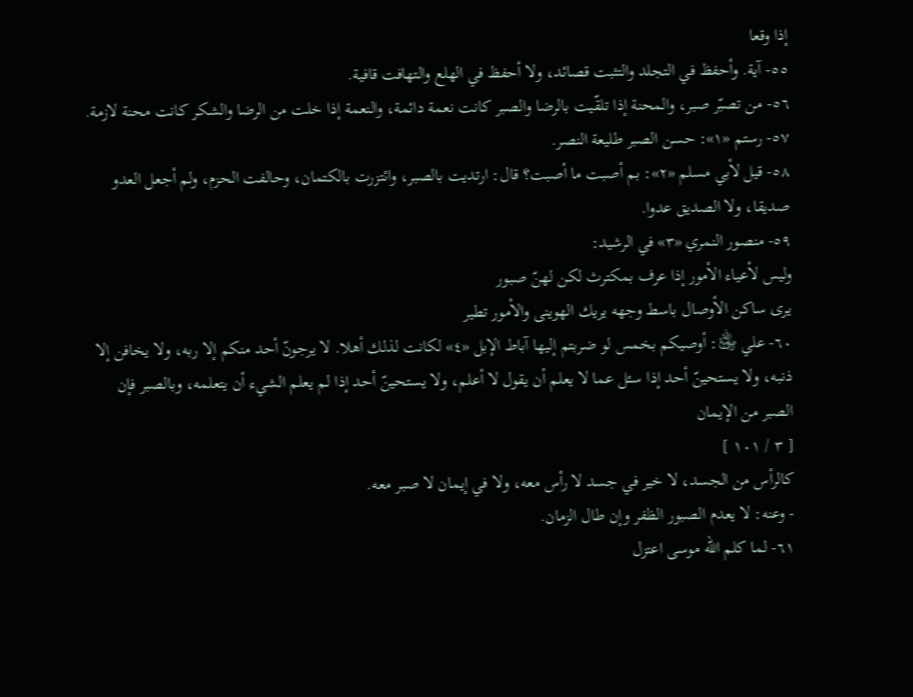إذا وقعا
٥٥- آية. وأحفظ في التجلد والتثبت قصائد، ولا أحفظ في الهلع والتهافت قافية.
٥٦- من تصبّر صبر، والمحنة إذا تلقّيت بالرضا والصبر كانت نعمة دائمة، والنعمة إذا خلت من الرضا والشكر كانت محنة لازمة.
٥٧- رستم «١»: حسن الصبر طليعة النصر.
٥٨- قيل لأبي مسلم «٢»: بم أصبت ما أصبت؟ قال: ارتديت بالصبر، وائتزرت بالكتمان، وحالفت الحزم، ولم أجعل العدو صديقا، ولا الصديق عدوا.
٥٩- منصور النمري «٣» في الرشيد:
وليس لأعياء الأمور إذا عرف بمكترث لكن لهنّ صبور
يرى ساكن الأوصال باسط وجهه يريك الهوينى والأمور تطير
٦٠- علي ﵁: أوصيكم بخمس لو ضربتم إليها آباط الإبل «٤» لكانت لذلك أهلا. لا يرجونّ أحد منكم إلا ربه، ولا يخافن إلا ذنبه، ولا يستحينّ أحد إذا سئل عما لا يعلم أن يقول لا أعلم، ولا يستحينّ أحد إذا لم يعلم الشيء أن يتعلمه، وبالصبر فإن الصبر من الإيمان
[ ٣ / ١٠١ ]
كالرأس من الجسد، لا خير في جسد لا رأس معه، ولا في إيمان لا صبر معه.
- وعنه: لا يعدم الصبور الظفر وإن طال الزمان.
٦١- لما كلم الله موسى اعتزل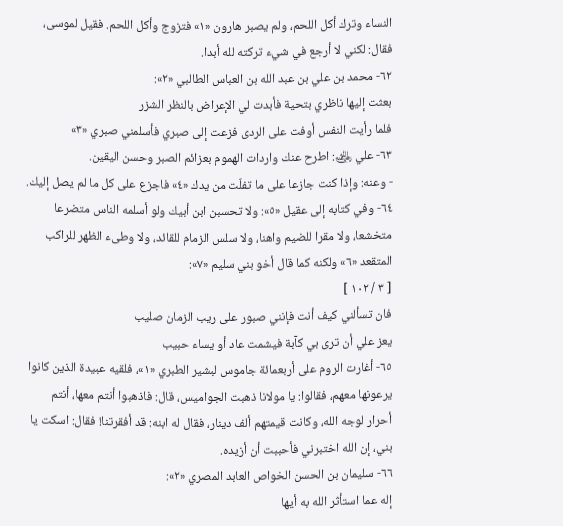النساء وترك أكل اللحم، ولم يصبر هارون «١» فتزوج وأكل اللحم. فقيل لموسى، فقال: لكني لا أرجع في شيء تركته لله أبدا.
٦٢- محمد بن علي بن عبد الله بن العباس الطالبي «٢»:
بعثت إليها ناظري بتحية فأبدت لي الإعراض بالنظر الشزر
فلما رأيت النفس أوفت على الردى فزعت إلى صبري فأسلمني صبري «٣»
٦٣- علي ﵁: اطرح عنك واردات الهموم بعزائم الصبر وحسن اليقين.
- وعنه: وإذا كنت جازعا على ما تفلّت من يدك «٤» فاجزع على كل ما لم يصل إليك.
٦٤- وفي كتابه إلى عقيل «٥»: ولا تحسبن ابن أبيك ولو أسلمه الناس متضرعا متخشعا، ولا مقرا للضيم واهنا، ولا سلس الزمام للقائد، ولا وطىء الظهر للراكب المتقعد «٦» ولكنه كما قال أخو بني سليم «٧»:
[ ٣ / ١٠٢ ]
فان تسألني كيف أنت فإنني صبور على ريب الزمان صليب
يعز علي أن ترى بي كآبة فيشمت عاد أو يساء حبيب
٦٥- أغارت الروم على أربعمائة جاموس لبشير الطبري «١»، فلقيه عبيدة الذين كانوا يرعونها معهم، فقالوا: يا مولانا ذهبت الجواميس، قال: فاذهبوا أنتم معها، أنتم أحرار لوجه الله، وكانت قيمتهم ألف دينار، فقال له ابنه: قد أفقرتنا! فقال: اسكت يا بني، إن الله اختبرني فأحببت أن أزيده.
٦٦- سليمان بن الحسن الخواص العابد المصري «٢»:
إله عما استأثر الله به أيها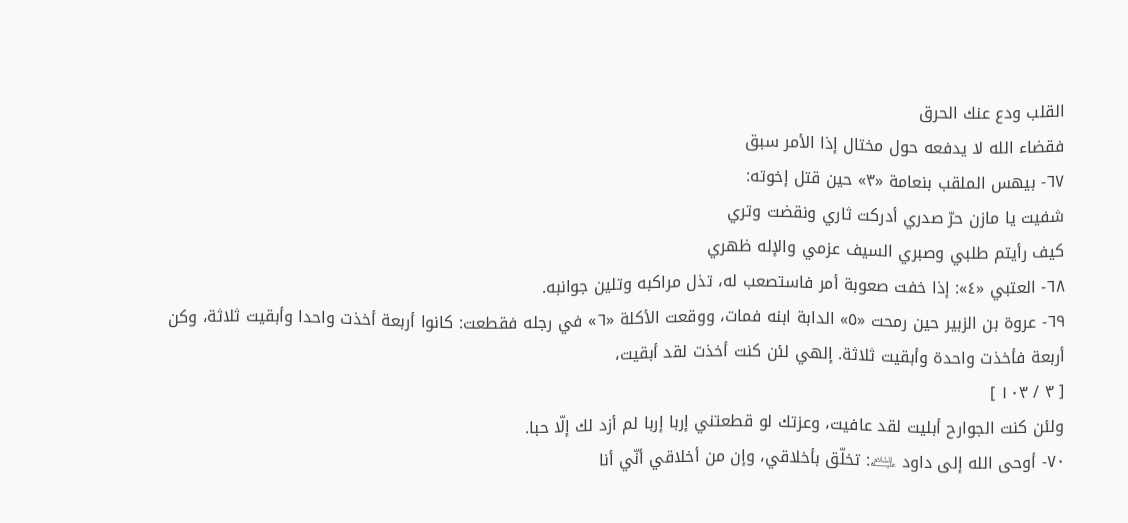القلب ودع عنك الحرق
فقضاء الله لا يدفعه حول مختال إذا الأمر سبق
٦٧- بيهس الملقب بنعامة «٣» حين قتل إخوته:
شفيت يا مازن حرّ صدري أدركت ثاري ونقضت وتري
كيف رأيتم طلبي وصبري السيف عزمي والإله ظهري
٦٨- العتبي «٤»: إذا خفت صعوبة أمر فاستصعب له، تذل مراكبه وتلين جوانبه.
٦٩- عروة بن الزبير حين رمحت «٥» الدابة ابنه فمات، ووقعت الأكلة «٦» في رجله فقطعت: كانوا أربعة أخذت واحدا وأبقيت ثلاثة، وكن أربعة فأخذت واحدة وأبقيت ثلاثة. إلهي لئن كنت أخذت لقد أبقيت،
[ ٣ / ١٠٣ ]
ولئن كنت الجوارح أبليت لقد عافيت، وعزتك لو قطعتني إربا إربا لم أزد لك إلّا حبا.
٧٠- أوحى الله إلى داود ﵇: تخلّق بأخلاقي، وإن من أخلاقي أنّي أنا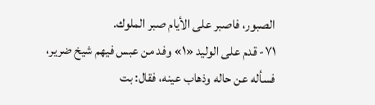الصبور، فاصبر على الأيام صبر الملوك.
٧١- قدم على الوليد «١» وفد من عبس فيهم شيخ ضرير، فسأله عن حاله وذهاب عينه، فقال: بت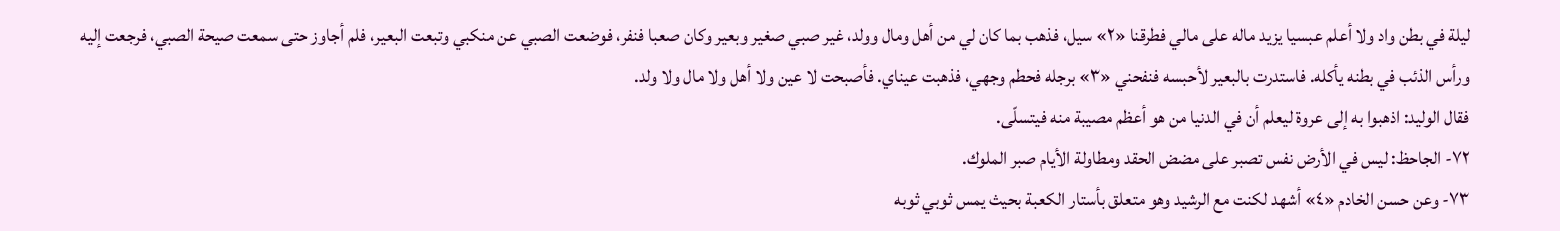ليلة في بطن واد ولا أعلم عبسيا يزيد ماله على مالي فطرقنا «٢» سيل، فذهب بما كان لي من أهل ومال وولد، غير صبي صغير وبعير وكان صعبا فنفر، فوضعت الصبي عن منكبي وتبعت البعير، فلم أجاوز حتى سمعت صيحة الصبي، فرجعت إليه ورأس الذئب في بطنه يأكله. فاستدرت بالبعير لأحبسه فنفحني «٣» برجله فحطم وجهي، فذهبت عيناي. فأصبحت لا عين ولا أهل ولا مال ولا ولد.
فقال الوليد: اذهبوا به إلى عروة ليعلم أن في الدنيا من هو أعظم مصيبة منه فيتسلّى.
٧٢- الجاحظ: ليس في الأرض نفس تصبر على مضض الحقد ومطاولة الأيام صبر الملوك.
٧٣- وعن حسن الخادم «٤» أشهد لكنت مع الرشيد وهو متعلق بأستار الكعبة بحيث يمس ثوبي ثوبه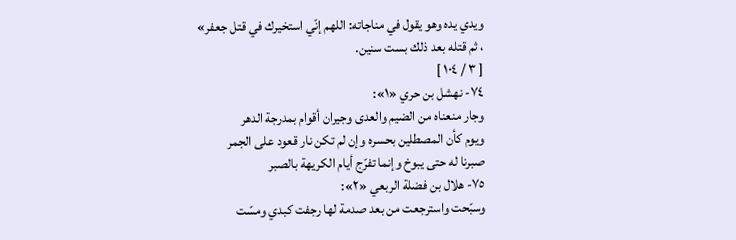ويدي يده وهو يقول في مناجاته: اللهم إنّي استخيرك في قتل جعفر»
، ثم قتله بعد ذلك بست سنين.
[ ٣ / ١٠٤ ]
٧٤- نهشل بن حري «١»:
وجار منعناه من الضيم والعدى وجيران أقوام بمدرجة الدهر
ويوم كأن المصطلين بحسره وإن لم تكن نار قعود على الجمر
صبرنا له حتى يبوخ وإنما تفرّج أيام الكريهة بالصبر
٧٥- هلال بن فضلة الربعي «٢»:
وسبّحت واسترجعت من بعد صدمة لها رجفت كبدي ومسّت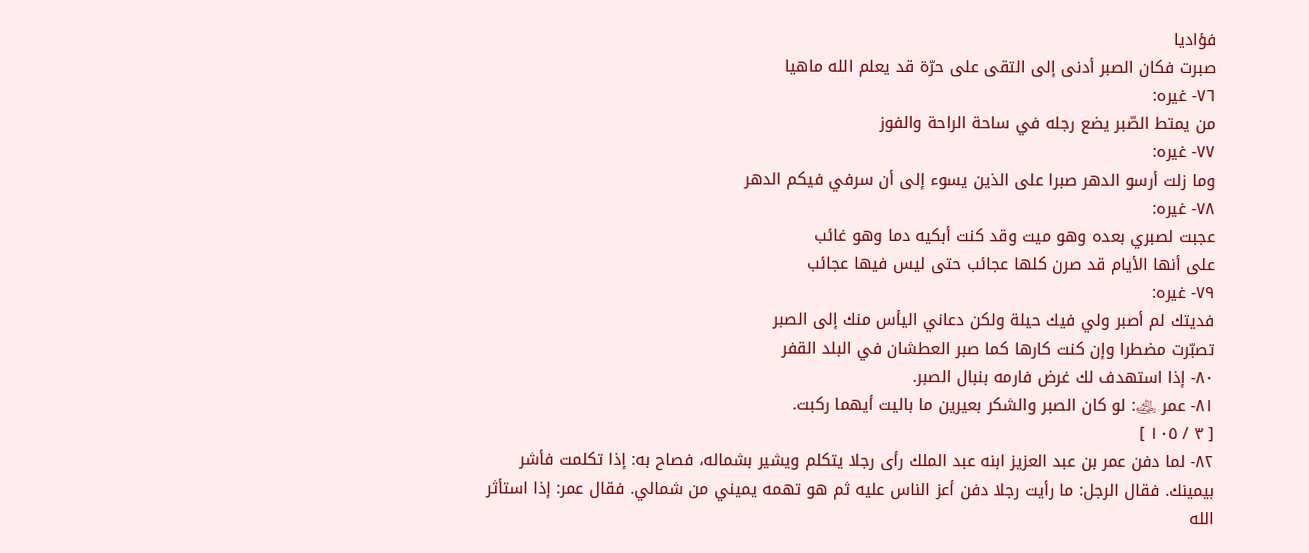فؤاديا
صبرت فكان الصبر أدنى إلى التقى على حرّة قد يعلم الله ماهيا
٧٦- غيره:
من يمتط الصّبر يضع رجله في ساحة الراحة والفوز
٧٧- غيره:
وما زلت أرسو الدهر صبرا على الذين يسوء إلى أن سرفي فيكم الدهر
٧٨- غيره:
عجبت لصبري بعده وهو ميت وقد كنت أبكيه دما وهو غائب
على أنها الأيام قد صرن كلها عجائب حتى ليس فيها عجائب
٧٩- غيره:
فديتك لم أصبر ولي فيك حيلة ولكن دعاني اليأس منك إلى الصبر
تصبّرت مضطرا وإن كنت كارها كما صبر العطشان في البلد القفر
٨٠- إذا استهدف لك غرض فارمه بنبال الصبر.
٨١- عمر ﵁: لو كان الصبر والشكر بعيرين ما باليت أيهما ركبت.
[ ٣ / ١٠٥ ]
٨٢- لما دفن عمر بن عبد العزيز ابنه عبد الملك رأى رجلا يتكلم ويشير بشماله، فصاح به: إذا تكلمت فأشر بيمينك. فقال الرجل: ما رأيت رجلا دفن أعز الناس عليه ثم هو تهمه يميني من شمالي. فقال عمر: إذا استأثر الله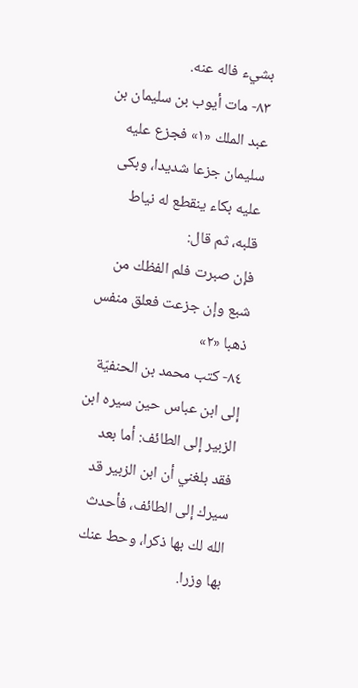بشيء فاله عنه.
٨٣- مات أيوب بن سليمان بن عبد الملك «١» فجزع عليه سليمان جزعا شديدا، وبكى عليه بكاء ينقطع له نياط قلبه، ثم قال:
فإن صبرت فلم الفظك من شبع وإن جزعت فعلق منفس ذهبا «٢»
٨٤- كتب محمد بن الحنفيّة إلى ابن عباس حين سيره ابن الزبير إلى الطائف: أما بعد فقد بلغني أن ابن الزبير قد سيرك إلى الطائف، فأحدث الله لك بها ذكرا، وحط عنك بها وزرا.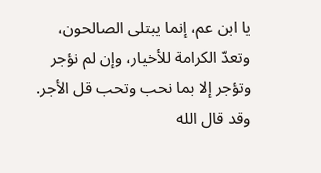يا ابن عم، إنما يبتلى الصالحون، وتعدّ الكرامة للأخيار، وإن لم نؤجر وتؤجر إلا بما نحب وتحب قل الأجر. وقد قال الله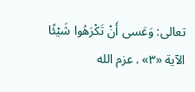تعالى: وَعَسى أَنْ تَكْرَهُوا شَيْئًا
الآية «٣» . عزم الله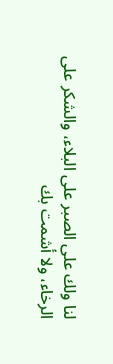لنا ولك على الصبر على البلاء، والشكر على الرخاء، ولا أشمت بك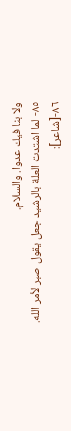ولا بنا فيك عدوا. والسلام.
٨٥- لما اشتدت العلة بالرشيد جعل يقول صبر لأمر الله.
٨٦-[شاعر]: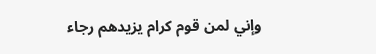وإني لمن قوم كرام يزيدهم رجاء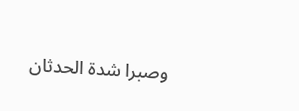وصبرا شدة الحدثان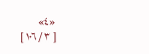«٤»
[ ٣ / ١٠٦ ]